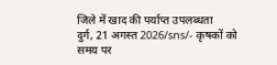जिले में खाद की पर्याप्त उपलब्धता
दुर्ग, 21 अगस्त 2026/sns/- कृषकों को समय पर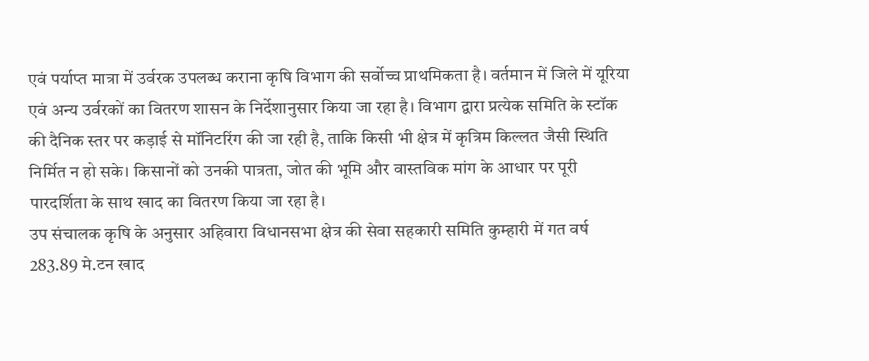एवं पर्याप्त मात्रा में उर्वरक उपलब्ध कराना कृषि विभाग की सर्वोच्च प्राथमिकता है। वर्तमान में जिले में यूरिया एवं अन्य उर्वरकों का वितरण शासन के निर्देशानुसार किया जा रहा है। विभाग द्वारा प्रत्येक समिति के स्टॉक की दैनिक स्तर पर कड़ाई से मॉनिटरिंग की जा रही है, ताकि किसी भी क्षेत्र में कृत्रिम किल्लत जैसी स्थिति निर्मित न हो सके। किसानों को उनकी पात्रता, जोत की भूमि और वास्तविक मांग के आधार पर पूरी पारदर्शिता के साथ खाद का वितरण किया जा रहा है।
उप संचालक कृषि के अनुसार अहिवारा विधानसभा क्षेत्र की सेवा सहकारी समिति कुम्हारी में गत वर्ष 283.89 मे.टन खाद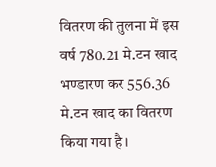वितरण की तुलना में इस वर्ष 780.21 मे.टन खाद भण्डारण कर 556.36 मे.टन खाद का वितरण किया गया है।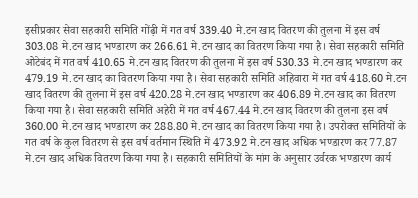इसीप्रकार सेवा सहकारी समिति गोंढ़ी में गत वर्ष 339.40 मे.टन खाद वितरण की तुलना में इस वर्ष 303.08 मे.टन खाद भण्डारण कर 266.61 मे.टन खाद का वितरण किया गया है। सेवा सहकारी समिति ओटेबंद में गत वर्ष 410.65 मे.टन खाद वितरण की तुलना में इस वर्ष 530.33 मे.टन खाद भण्डारण कर 479.19 मे.टन खाद का वितरण किया गया है। सेवा सहकारी समिति अहिवारा में गत वर्ष 418.60 मे.टन खाद वितरण की तुलना में इस वर्ष 420.28 मे.टन खाद भण्डारण कर 406.89 मे.टन खाद का वितरण किया गया है। सेवा सहकारी समिति अहेरी में गत वर्ष 467.44 मे.टन खाद वितरण की तुलना इस वर्ष 360.00 मे.टन खाद भण्डारण कर 288.80 मे.टन खाद का वितरण किया गया है। उपरोक्त समितियों के गत वर्ष के कुल वितरण से इस वर्ष वर्तमान स्थिति में 473.92 मे.टन खाद अधिक भण्डारण कर 77.87 मे.टन खाद अधिक वितरण किया गया है। सहकारी समितियों के मांग के अनुसार उर्वरक भण्डारण कार्य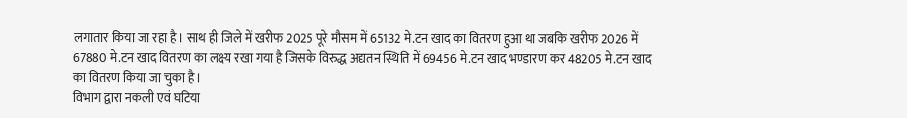लगातार किया जा रहा है। साथ ही जिले में खरीफ 2025 पूरे मौसम में 65132 मे.टन खाद का वितरण हुआ था जबकि खरीफ 2026 में 67880 मे.टन खाद वितरण का लक्ष्य रखा गया है जिसके विरुद्ध अद्यतन स्थिति में 69456 मे.टन खाद भण्डारण कर 48205 मे.टन खाद का वितरण किया जा चुका है।
विभाग द्वारा नकली एवं घटिया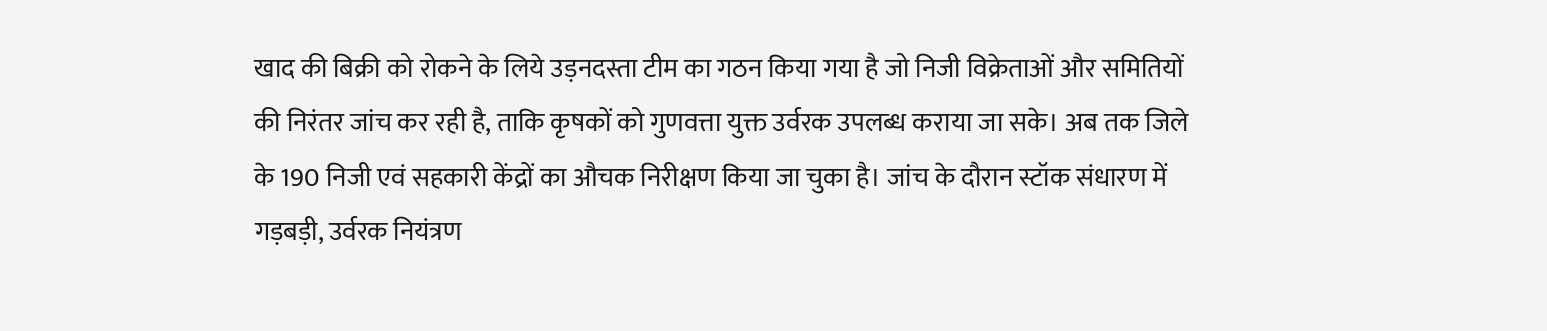खाद की बिक्री को रोकने के लिये उड़नदस्ता टीम का गठन किया गया है जो निजी विक्रेताओं और समितियों की निरंतर जांच कर रही है, ताकि कृषकों को गुणवत्ता युक्त उर्वरक उपलब्ध कराया जा सके। अब तक जिले के 190 निजी एवं सहकारी केंद्रों का औचक निरीक्षण किया जा चुका है। जांच के दौरान स्टॉक संधारण में गड़बड़ी, उर्वरक नियंत्रण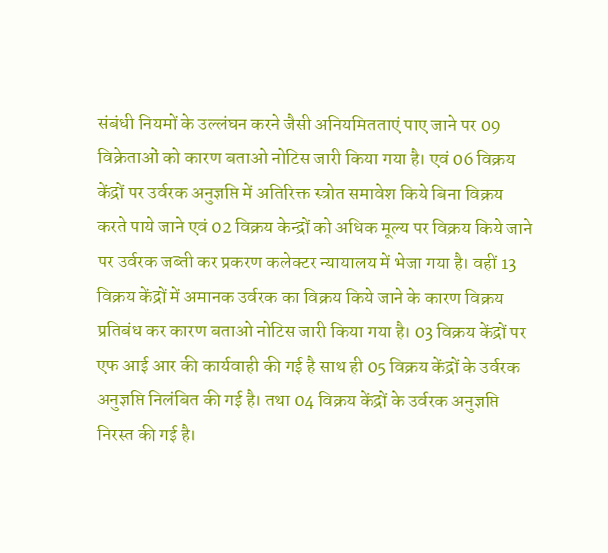संबंधी नियमों के उल्लंघन करने जैसी अनियमितताएं पाए जाने पर 09 विक्रेताओं को कारण बताओ नोटिस जारी किया गया है। एवं 06 विक्रय केंद्रों पर उर्वरक अनुज्ञप्ति में अतिरिक्त स्त्रोत समावेश किये बिना विक्रय करते पाये जाने एवं 02 विक्रय केन्द्रों को अधिक मूल्य पर विक्रय किये जाने पर उर्वरक जब्ती कर प्रकरण कलेक्टर न्यायालय में भेजा गया है। वहीं 13 विक्रय केंद्रों में अमानक उर्वरक का विक्रय किये जाने के कारण विक्रय प्रतिबंध कर कारण बताओ नोटिस जारी किया गया है। 03 विक्रय केंद्रों पर एफ आई आर की कार्यवाही की गई है साथ ही 05 विक्रय केंद्रों के उर्वरक अनुज्ञप्ति निलंबित की गई है। तथा 04 विक्रय केंद्रों के उर्वरक अनुज्ञप्ति निरस्त की गई है।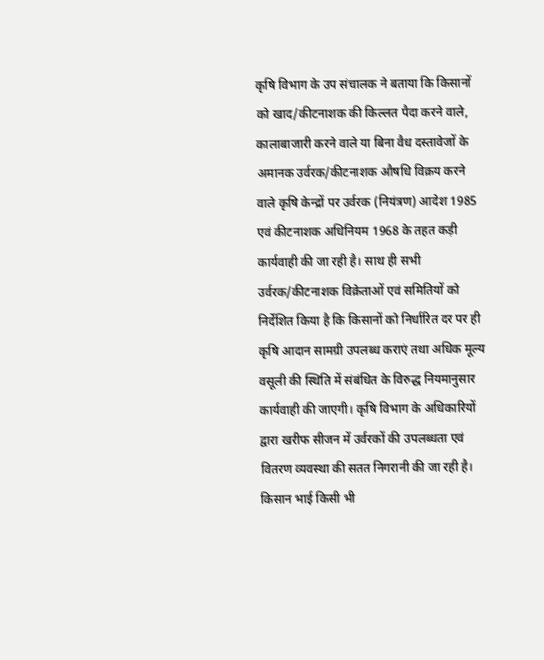कृषि विभाग के उप संचालक ने बताया कि किसानों को खाद/कीटनाशक की किल्लत पैदा करने वाले, कालाबाजारी करने वाले या बिना वैध दस्तावेजों के अमानक उर्वरक/कीटनाशक औषधि विक्रय करने वाले कृषि केन्द्रों पर उर्वरक (नियंत्रण) आदेश 1985 एवं कीटनाशक अधिनियम 1968 के तहत कड़ी कार्यवाही की जा रही है। साथ ही सभी उर्वरक/कीटनाशक विक्रेताओं एवं समितियों को निर्देशित किया है कि किसानों को निर्धारित दर पर ही कृषि आदान सामग्री उपलब्ध कराएं तथा अधिक मूल्य वसूली की स्थिति में संबंधित के विरुद्ध नियमानुसार कार्यवाही की जाएगी। कृषि विभाग के अधिकारियों द्वारा खरीफ सीजन में उर्वरकों की उपलब्धता एवं वितरण व्यवस्था की सतत निगरानी की जा रही है। किसान भाई किसी भी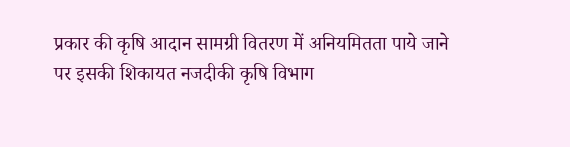प्रकार की कृषि आदान सामग्री वितरण में अनियमितता पाये जाने पर इसकी शिकायत नजदीकी कृषि विभाग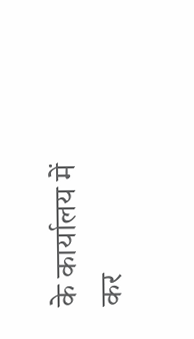के कार्यालय में कर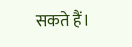सकते हैं।